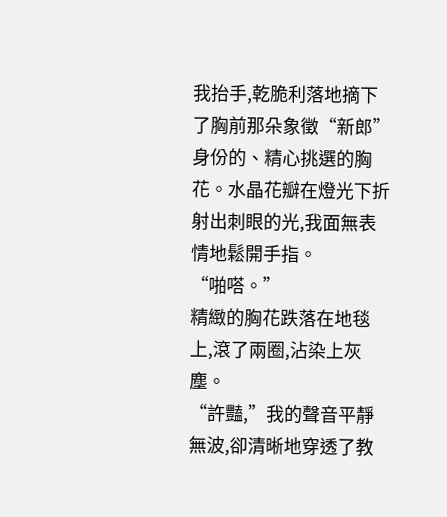我抬手,乾脆利落地摘下了胸前那朵象徵“新郎”身份的、精心挑選的胸花。水晶花瓣在燈光下折射出刺眼的光,我面無表情地鬆開手指。
“啪嗒。”
精緻的胸花跌落在地毯上,滾了兩圈,沾染上灰塵。
“許豔,”我的聲音平靜無波,卻清晰地穿透了教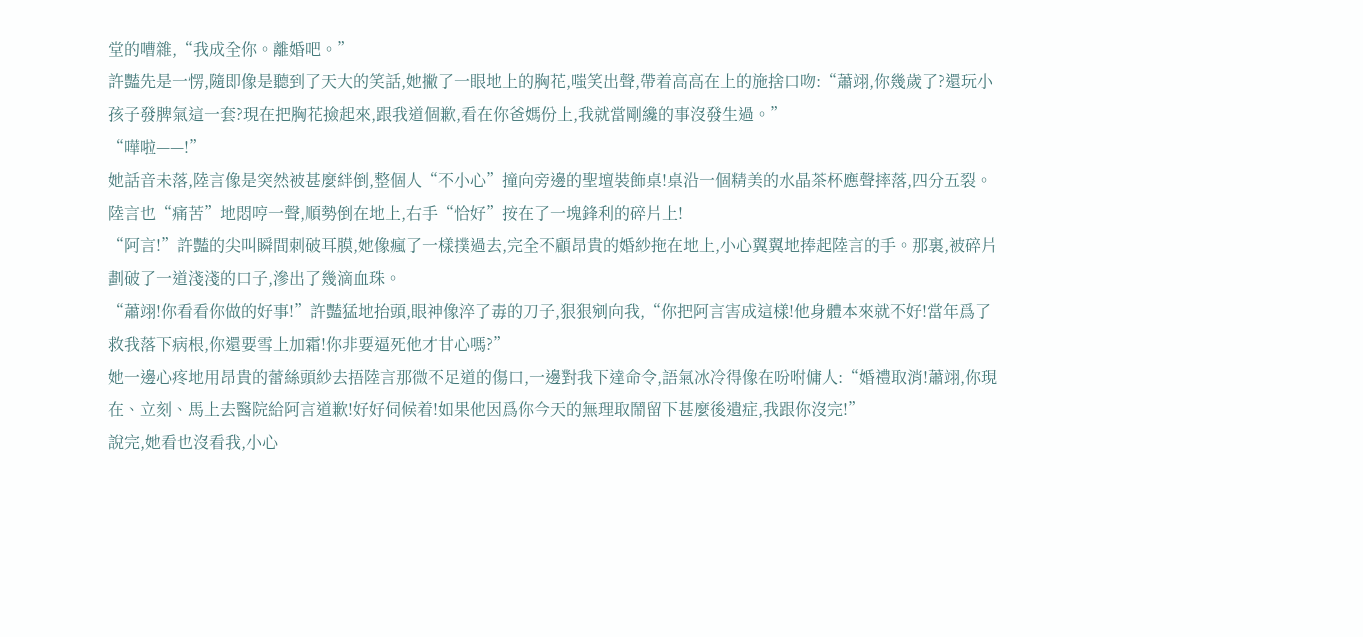堂的嘈雜,“我成全你。離婚吧。”
許豔先是一愣,隨即像是聽到了天大的笑話,她撇了一眼地上的胸花,嗤笑出聲,帶着高高在上的施捨口吻:“蕭翊,你幾歲了?還玩小孩子發脾氣這一套?現在把胸花撿起來,跟我道個歉,看在你爸媽份上,我就當剛纔的事沒發生過。”
“嘩啦——!”
她話音未落,陸言像是突然被甚麼絆倒,整個人“不小心”撞向旁邊的聖壇裝飾桌!桌沿一個精美的水晶茶杯應聲摔落,四分五裂。陸言也“痛苦”地悶哼一聲,順勢倒在地上,右手“恰好”按在了一塊鋒利的碎片上!
“阿言!”許豔的尖叫瞬間刺破耳膜,她像瘋了一樣撲過去,完全不顧昂貴的婚紗拖在地上,小心翼翼地捧起陸言的手。那裏,被碎片劃破了一道淺淺的口子,滲出了幾滴血珠。
“蕭翊!你看看你做的好事!”許豔猛地抬頭,眼神像淬了毒的刀子,狠狠剜向我,“你把阿言害成這樣!他身體本來就不好!當年爲了救我落下病根,你還要雪上加霜!你非要逼死他才甘心嗎?”
她一邊心疼地用昂貴的蕾絲頭紗去捂陸言那微不足道的傷口,一邊對我下達命令,語氣冰冷得像在吩咐傭人:“婚禮取消!蕭翊,你現在、立刻、馬上去醫院給阿言道歉!好好伺候着!如果他因爲你今天的無理取鬧留下甚麼後遺症,我跟你沒完!”
說完,她看也沒看我,小心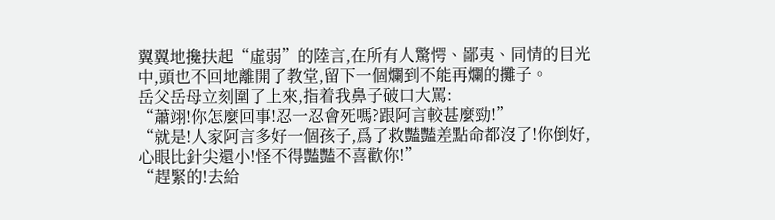翼翼地攙扶起“虛弱”的陸言,在所有人驚愕、鄙夷、同情的目光中,頭也不回地離開了教堂,留下一個爛到不能再爛的攤子。
岳父岳母立刻圍了上來,指着我鼻子破口大罵:
“蕭翊!你怎麼回事!忍一忍會死嗎?跟阿言較甚麼勁!”
“就是!人家阿言多好一個孩子,爲了救豔豔差點命都沒了!你倒好,心眼比針尖還小!怪不得豔豔不喜歡你!”
“趕緊的!去給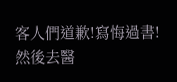客人們道歉!寫悔過書!然後去醫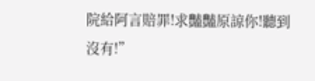院給阿言賠罪!求豔豔原諒你!聽到沒有!”